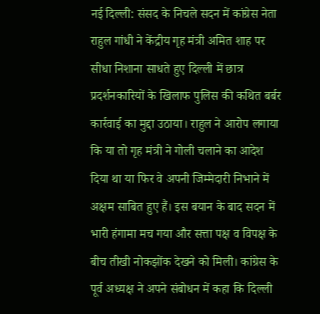नई दिल्ली: संसद के निचले सदन में कांग्रेस नेता राहुल गांधी ने केंद्रीय गृह मंत्री अमित शाह पर सीधा निशाना साधते हुए दिल्ली में छात्र प्रदर्शनकारियों के खिलाफ पुलिस की कथित बर्बर कार्रवाई का मुद्दा उठाया। राहुल ने आरोप लगाया कि या तो गृह मंत्री ने गोली चलाने का आदेश दिया था या फिर वे अपनी जिम्मेदारी निभाने में अक्षम साबित हुए हैं। इस बयान के बाद सदन में भारी हंगामा मच गया और सत्ता पक्ष व विपक्ष के बीच तीखी नोकझोंक देखने को मिली। कांग्रेस के पूर्व अध्यक्ष ने अपने संबोधन में कहा कि दिल्ली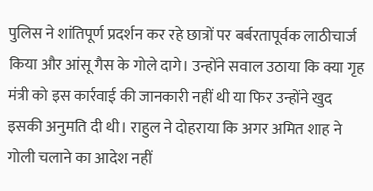पुलिस ने शांतिपूर्ण प्रदर्शन कर रहे छात्रों पर बर्बरतापूर्वक लाठीचार्ज किया और आंसू गैस के गोले दागे। उन्होंने सवाल उठाया कि क्या गृह मंत्री को इस कार्रवाई की जानकारी नहीं थी या फिर उन्होंने खुद इसकी अनुमति दी थी। राहुल ने दोहराया कि अगर अमित शाह ने गोली चलाने का आदेश नहीं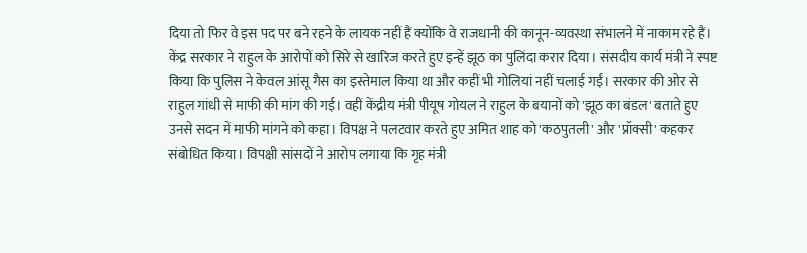दिया तो फिर वे इस पद पर बने रहने के लायक नहीं हैं क्योंकि वे राजधानी की कानून-व्यवस्था संभालने में नाकाम रहे हैं। केंद्र सरकार ने राहुल के आरोपों को सिरे से खारिज करते हुए इन्हें झूठ का पुलिंदा करार दिया। संसदीय कार्य मंत्री ने स्पष्ट किया कि पुलिस ने केवल आंसू गैस का इस्तेमाल किया था और कहीं भी गोलियां नहीं चलाई गईं। सरकार की ओर से राहुल गांधी से माफी की मांग की गई। वहीं केंद्रीय मंत्री पीयूष गोयल ने राहुल के बयानों को 'झूठ का बंडल' बताते हुए उनसे सदन में माफी मांगने को कहा। विपक्ष ने पलटवार करते हुए अमित शाह को 'कठपुतली' और 'प्रॉक्सी' कहकर संबोधित किया। विपक्षी सांसदों ने आरोप लगाया कि गृह मंत्री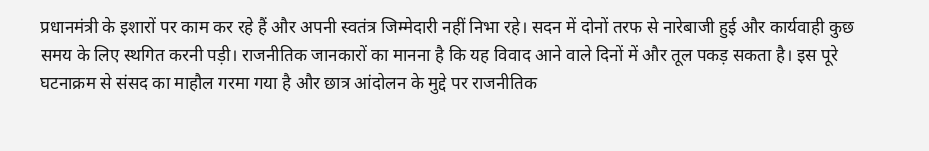प्रधानमंत्री के इशारों पर काम कर रहे हैं और अपनी स्वतंत्र जिम्मेदारी नहीं निभा रहे। सदन में दोनों तरफ से नारेबाजी हुई और कार्यवाही कुछ समय के लिए स्थगित करनी पड़ी। राजनीतिक जानकारों का मानना है कि यह विवाद आने वाले दिनों में और तूल पकड़ सकता है। इस पूरे घटनाक्रम से संसद का माहौल गरमा गया है और छात्र आंदोलन के मुद्दे पर राजनीतिक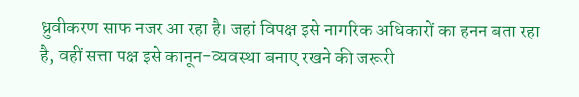ध्रुवीकरण साफ नजर आ रहा है। जहां विपक्ष इसे नागरिक अधिकारों का हनन बता रहा है, वहीं सत्ता पक्ष इसे कानून-व्यवस्था बनाए रखने की जरूरी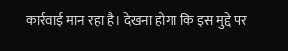कार्रवाई मान रहा है। देखना होगा कि इस मुद्दे पर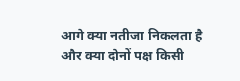आगे क्या नतीजा निकलता है और क्या दोनों पक्ष किसी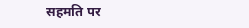सहमति पर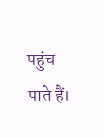पहुंच पाते हैं।